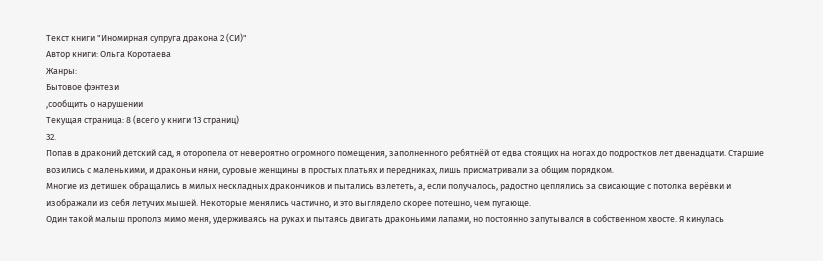Текст книги "Иномирная супруга дракона 2 (СИ)"
Автор книги: Ольга Коротаева
Жанры:
Бытовое фэнтези
,сообщить о нарушении
Текущая страница: 8 (всего у книги 13 страниц)
32.
Попав в драконий детский сад, я оторопела от невероятно огромного помещения, заполненного ребятнёй от едва стоящих на ногах до подростков лет двенадцати. Старшие возились с маленькими, и драконьи няни, суровые женщины в простых платьях и передниках, лишь присматривали за общим порядком.
Многие из детишек обращались в милых нескладных дракончиков и пытались взлететь, а, если получалось, радостно цеплялись за свисающие с потолка верёвки и изображали из себя летучих мышей. Некоторые менялись частично, и это выглядело скорее потешно, чем пугающе.
Один такой малыш прополз мимо меня, удерживаясь на руках и пытаясь двигать драконьими лапами, но постоянно запутывался в собственном хвосте. Я кинулась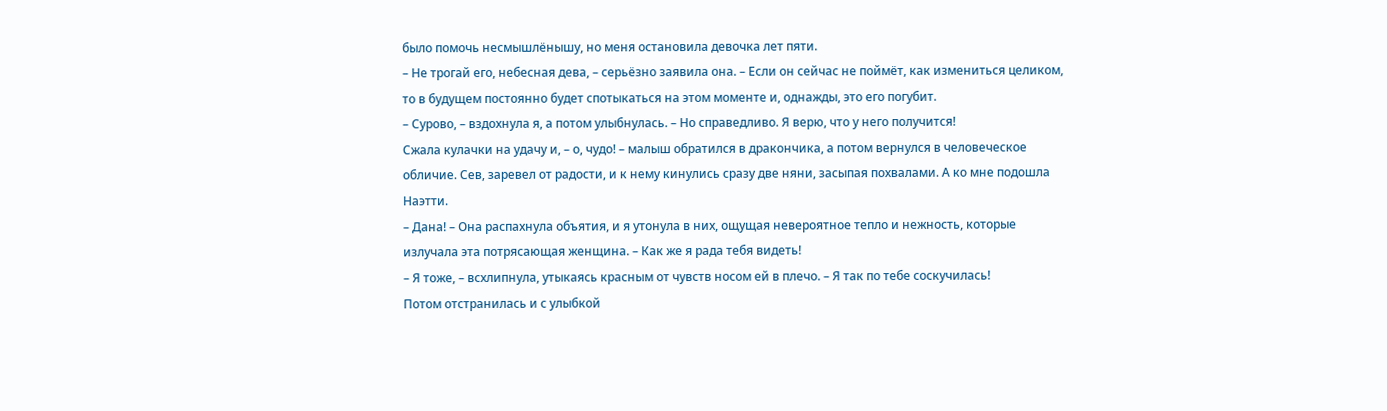было помочь несмышлёнышу, но меня остановила девочка лет пяти.
– Не трогай его, небесная дева, – серьёзно заявила она. – Если он сейчас не поймёт, как измениться целиком, то в будущем постоянно будет спотыкаться на этом моменте и, однажды, это его погубит.
– Сурово, – вздохнула я, а потом улыбнулась. – Но справедливо. Я верю, что у него получится!
Сжала кулачки на удачу и, – о, чудо! – малыш обратился в дракончика, а потом вернулся в человеческое обличие. Сев, заревел от радости, и к нему кинулись сразу две няни, засыпая похвалами. А ко мне подошла Наэтти.
– Дана! – Она распахнула объятия, и я утонула в них, ощущая невероятное тепло и нежность, которые излучала эта потрясающая женщина. – Как же я рада тебя видеть!
– Я тоже, – всхлипнула, утыкаясь красным от чувств носом ей в плечо. – Я так по тебе соскучилась!
Потом отстранилась и с улыбкой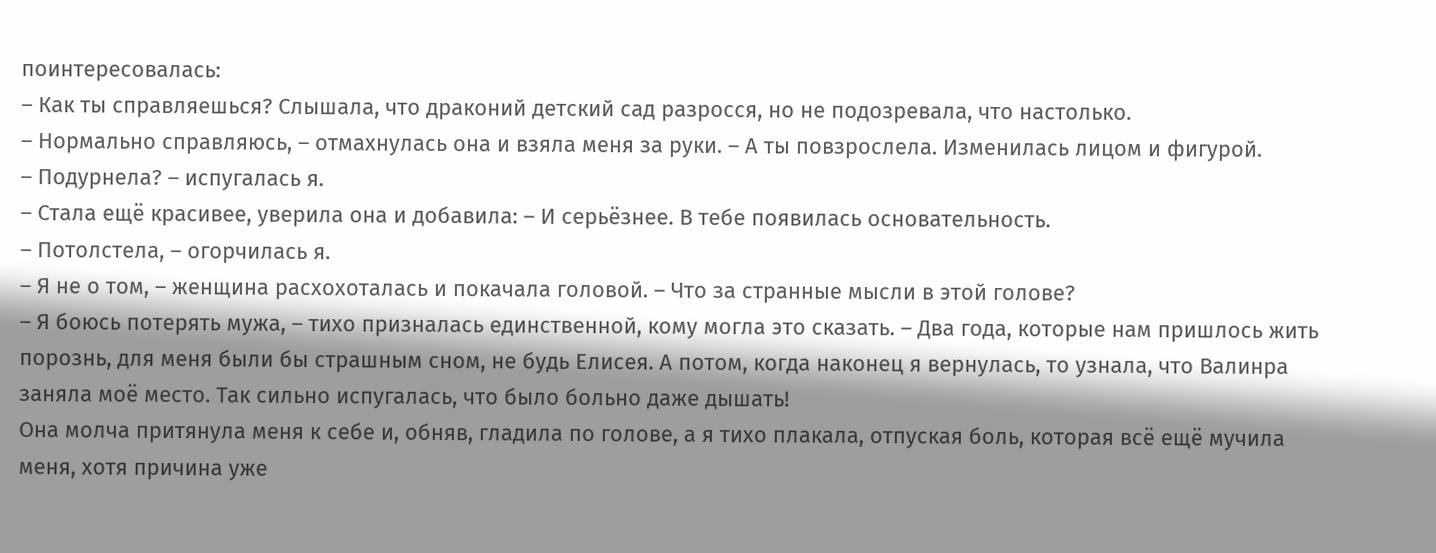поинтересовалась:
– Как ты справляешься? Слышала, что драконий детский сад разросся, но не подозревала, что настолько.
– Нормально справляюсь, – отмахнулась она и взяла меня за руки. – А ты повзрослела. Изменилась лицом и фигурой.
– Подурнела? – испугалась я.
– Стала ещё красивее, уверила она и добавила: – И серьёзнее. В тебе появилась основательность.
– Потолстела, – огорчилась я.
– Я не о том, – женщина расхохоталась и покачала головой. – Что за странные мысли в этой голове?
– Я боюсь потерять мужа, – тихо призналась единственной, кому могла это сказать. – Два года, которые нам пришлось жить порознь, для меня были бы страшным сном, не будь Елисея. А потом, когда наконец я вернулась, то узнала, что Валинра заняла моё место. Так сильно испугалась, что было больно даже дышать!
Она молча притянула меня к себе и, обняв, гладила по голове, а я тихо плакала, отпуская боль, которая всё ещё мучила меня, хотя причина уже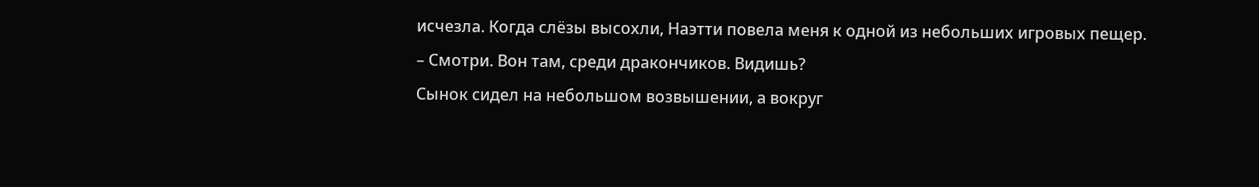исчезла. Когда слёзы высохли, Наэтти повела меня к одной из небольших игровых пещер.
– Смотри. Вон там, среди дракончиков. Видишь?
Сынок сидел на небольшом возвышении, а вокруг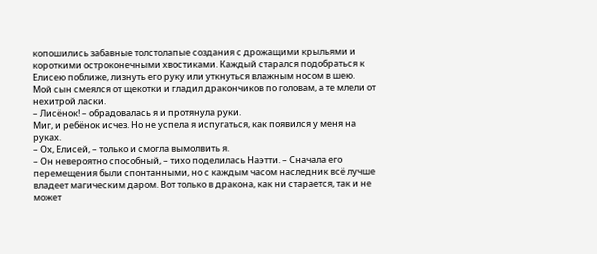копошились забавные толстолапые создания с дрожащими крыльями и короткими остроконечными хвостиками. Каждый старался подобраться к Елисею поближе, лизнуть его руку или уткнуться влажным носом в шею.
Мой сын смеялся от щекотки и гладил дракончиков по головам, а те млели от нехитрой ласки.
– Лисёнок! – обрадовалась я и протянула руки.
Миг, и ребёнок исчез. Но не успела я испугаться, как появился у меня на руках.
– Ох, Елисей, – только и смогла вымолвить я.
– Он невероятно способный, – тихо поделилась Наэтти. – Сначала его перемещения были спонтанными, но с каждым часом наследник всё лучше владеет магическим даром. Вот только в дракона, как ни старается, так и не может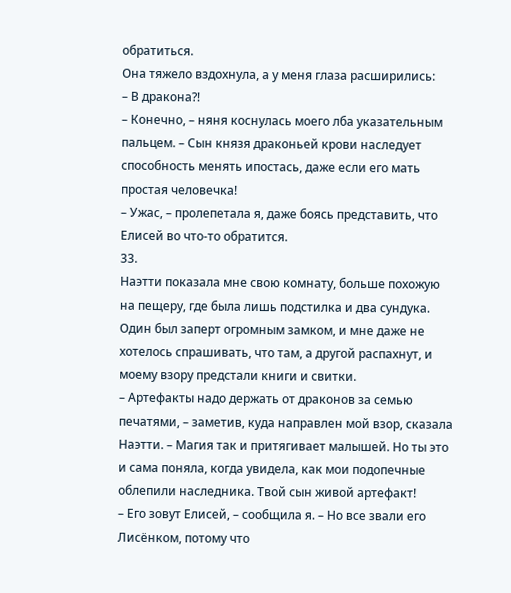обратиться.
Она тяжело вздохнула, а у меня глаза расширились:
– В дракона?!
– Конечно, – няня коснулась моего лба указательным пальцем. – Сын князя драконьей крови наследует способность менять ипостась, даже если его мать простая человечка!
– Ужас, – пролепетала я, даже боясь представить, что Елисей во что-то обратится.
33.
Наэтти показала мне свою комнату, больше похожую на пещеру, где была лишь подстилка и два сундука. Один был заперт огромным замком, и мне даже не хотелось спрашивать, что там, а другой распахнут, и моему взору предстали книги и свитки.
– Артефакты надо держать от драконов за семью печатями, – заметив, куда направлен мой взор, сказала Наэтти. – Магия так и притягивает малышей. Но ты это и сама поняла, когда увидела, как мои подопечные облепили наследника. Твой сын живой артефакт!
– Его зовут Елисей, – сообщила я. – Но все звали его Лисёнком, потому что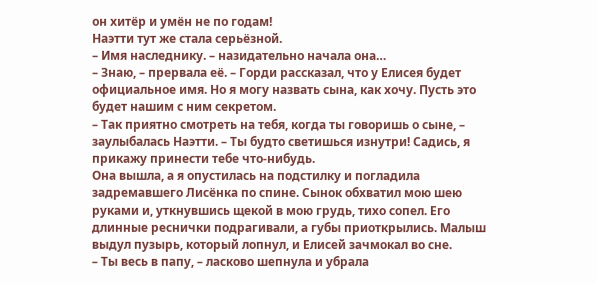он хитёр и умён не по годам!
Наэтти тут же стала серьёзной.
– Имя наследнику. – назидательно начала она…
– Знаю, – прервала её. – Горди рассказал, что у Елисея будет официальное имя. Но я могу назвать сына, как хочу. Пусть это будет нашим с ним секретом.
– Так приятно смотреть на тебя, когда ты говоришь о сыне, – заулыбалась Наэтти. – Ты будто светишься изнутри! Садись, я прикажу принести тебе что-нибудь.
Она вышла, а я опустилась на подстилку и погладила задремавшего Лисёнка по спине. Сынок обхватил мою шею руками и, уткнувшись щекой в мою грудь, тихо сопел. Его длинные реснички подрагивали, а губы приоткрылись. Малыш выдул пузырь, который лопнул, и Елисей зачмокал во сне.
– Ты весь в папу, – ласково шепнула и убрала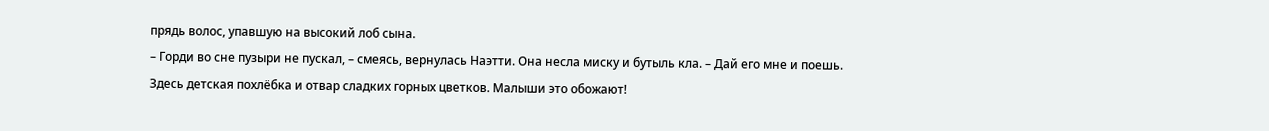прядь волос, упавшую на высокий лоб сына.
– Горди во сне пузыри не пускал, – смеясь, вернулась Наэтти. Она несла миску и бутыль кла. – Дай его мне и поешь. Здесь детская похлёбка и отвар сладких горных цветков. Малыши это обожают!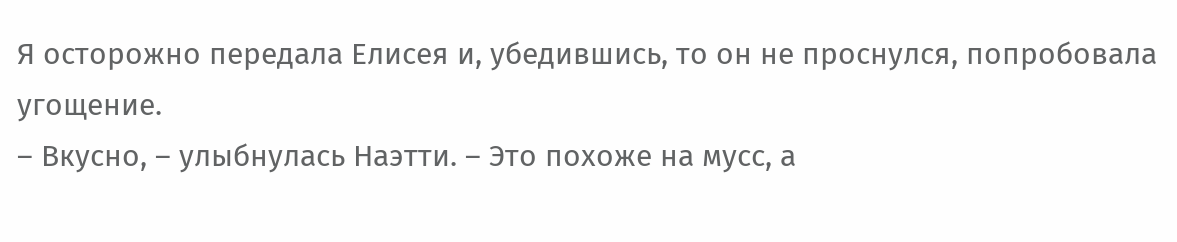Я осторожно передала Елисея и, убедившись, то он не проснулся, попробовала угощение.
– Вкусно, – улыбнулась Наэтти. – Это похоже на мусс, а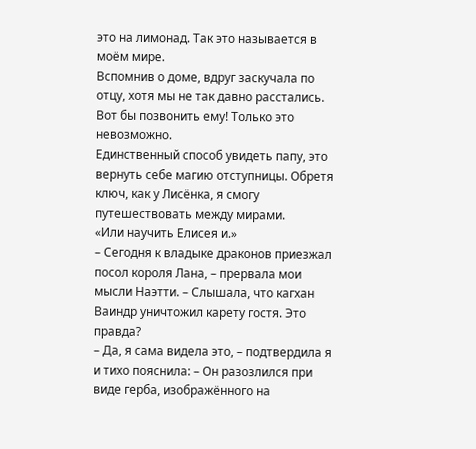это на лимонад. Так это называется в моём мире.
Вспомнив о доме, вдруг заскучала по отцу, хотя мы не так давно расстались. Вот бы позвонить ему! Только это невозможно.
Единственный способ увидеть папу, это вернуть себе магию отступницы. Обретя ключ, как у Лисёнка, я смогу путешествовать между мирами.
«Или научить Елисея и.»
– Сегодня к владыке драконов приезжал посол короля Лана, – прервала мои мысли Наэтти. – Слышала, что кагхан Ваиндр уничтожил карету гостя. Это правда?
– Да, я сама видела это, – подтвердила я и тихо пояснила: – Он разозлился при виде герба, изображённого на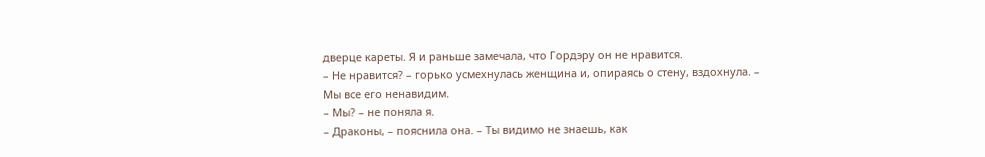дверце кареты. Я и раньше замечала, что Гордэру он не нравится.
– Не нравится? – горько усмехнулась женщина и, опираясь о стену, вздохнула. – Мы все его ненавидим.
– Мы? – не поняла я.
– Драконы, – пояснила она. – Ты видимо не знаешь, как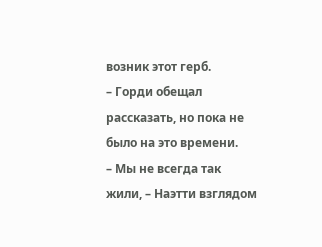возник этот герб.
– Горди обещал рассказать, но пока не было на это времени.
– Мы не всегда так жили, – Наэтти взглядом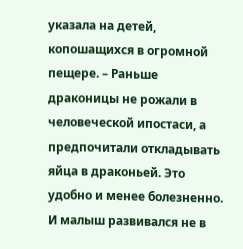указала на детей, копошащихся в огромной пещере. – Раньше драконицы не рожали в человеческой ипостаси, а предпочитали откладывать яйца в драконьей. Это удобно и менее болезненно. И малыш развивался не в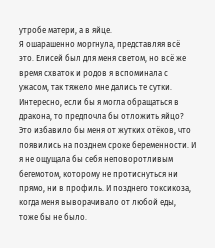утробе матери, а в яйце.
Я ошарашенно моргнула, представляя всё это. Елисей был для меня светом, но всё же время схваток и родов я вспоминала с ужасом, так тяжело мне дались те сутки. Интересно, если бы я могла обращаться в дракона, то предпочла бы отложить яйцо?
Это избавило бы меня от жутких отёков, что появились на позднем сроке беременности. И я не ощущала бы себя неповоротливым бегемотом, которому не протиснуться ни прямо, ни в профиль. И позднего токсикоза, когда меня выворачивало от любой еды, тоже бы не было.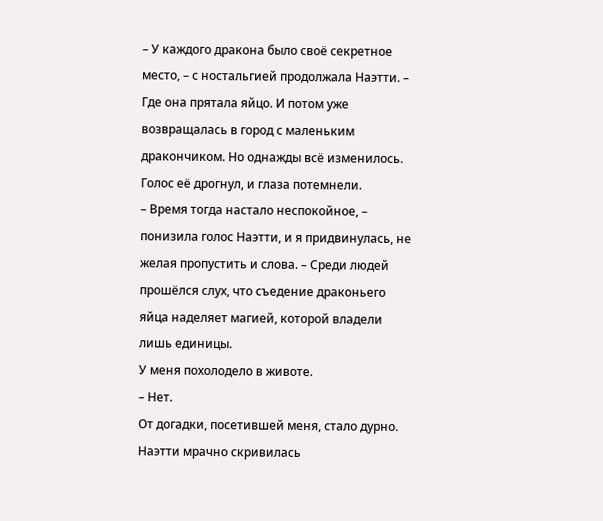– У каждого дракона было своё секретное место, – с ностальгией продолжала Наэтти. – Где она прятала яйцо. И потом уже возвращалась в город с маленьким дракончиком. Но однажды всё изменилось.
Голос её дрогнул, и глаза потемнели.
– Время тогда настало неспокойное, – понизила голос Наэтти, и я придвинулась, не желая пропустить и слова. – Среди людей прошёлся слух, что съедение драконьего яйца наделяет магией, которой владели лишь единицы.
У меня похолодело в животе.
– Нет.
От догадки, посетившей меня, стало дурно. Наэтти мрачно скривилась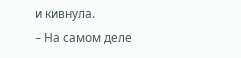и кивнула.
– На самом деле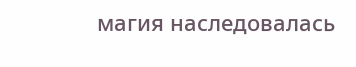магия наследовалась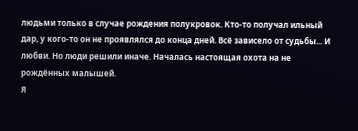людьми только в случае рождения полукровок. Кто-то получал ильный дар, у кого-то он не проявлялся до конца дней. Всё зависело от судьбы... И любви. Но люди решили иначе. Началась настоящая охота на не рождённых малышей.
Я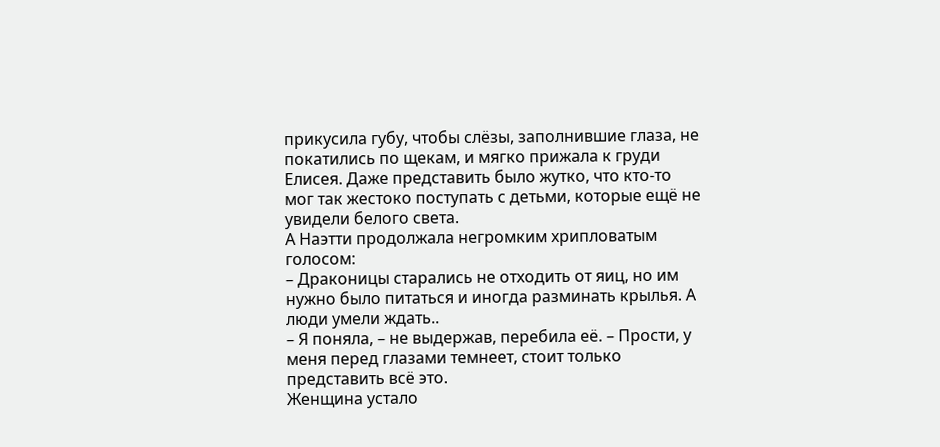прикусила губу, чтобы слёзы, заполнившие глаза, не покатились по щекам, и мягко прижала к груди Елисея. Даже представить было жутко, что кто-то мог так жестоко поступать с детьми, которые ещё не увидели белого света.
А Наэтти продолжала негромким хрипловатым голосом:
– Драконицы старались не отходить от яиц, но им нужно было питаться и иногда разминать крылья. А люди умели ждать..
– Я поняла, – не выдержав, перебила её. – Прости, у меня перед глазами темнеет, стоит только представить всё это.
Женщина устало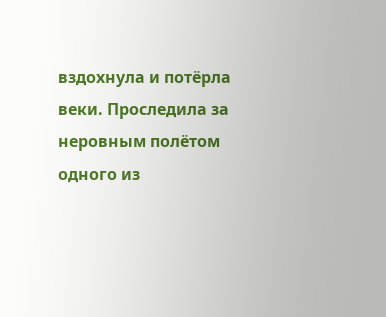вздохнула и потёрла веки. Проследила за неровным полётом одного из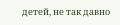детей, не так давно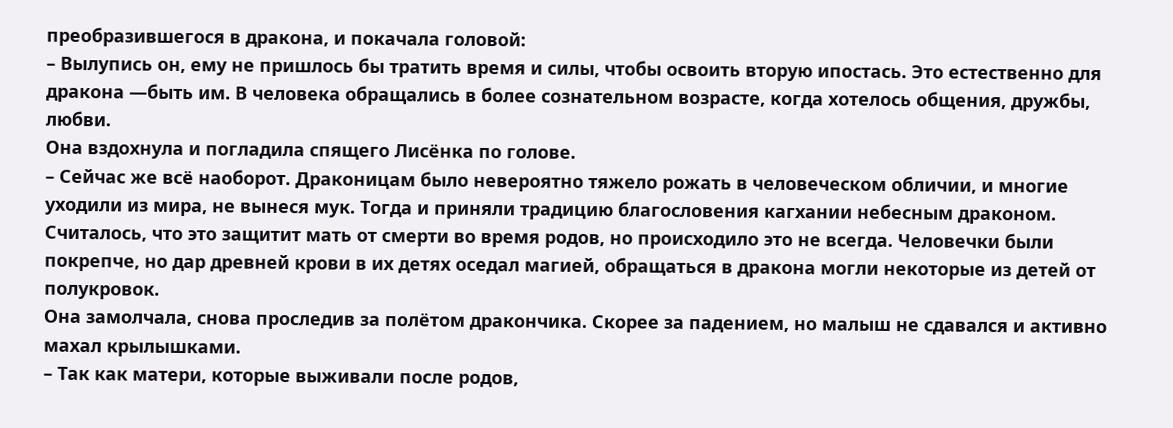преобразившегося в дракона, и покачала головой:
– Вылупись он, ему не пришлось бы тратить время и силы, чтобы освоить вторую ипостась. Это естественно для дракона —быть им. В человека обращались в более сознательном возрасте, когда хотелось общения, дружбы, любви.
Она вздохнула и погладила спящего Лисёнка по голове.
– Сейчас же всё наоборот. Драконицам было невероятно тяжело рожать в человеческом обличии, и многие уходили из мира, не вынеся мук. Тогда и приняли традицию благословения кагхании небесным драконом. Считалось, что это защитит мать от смерти во время родов, но происходило это не всегда. Человечки были покрепче, но дар древней крови в их детях оседал магией, обращаться в дракона могли некоторые из детей от полукровок.
Она замолчала, снова проследив за полётом дракончика. Скорее за падением, но малыш не сдавался и активно махал крылышками.
– Так как матери, которые выживали после родов,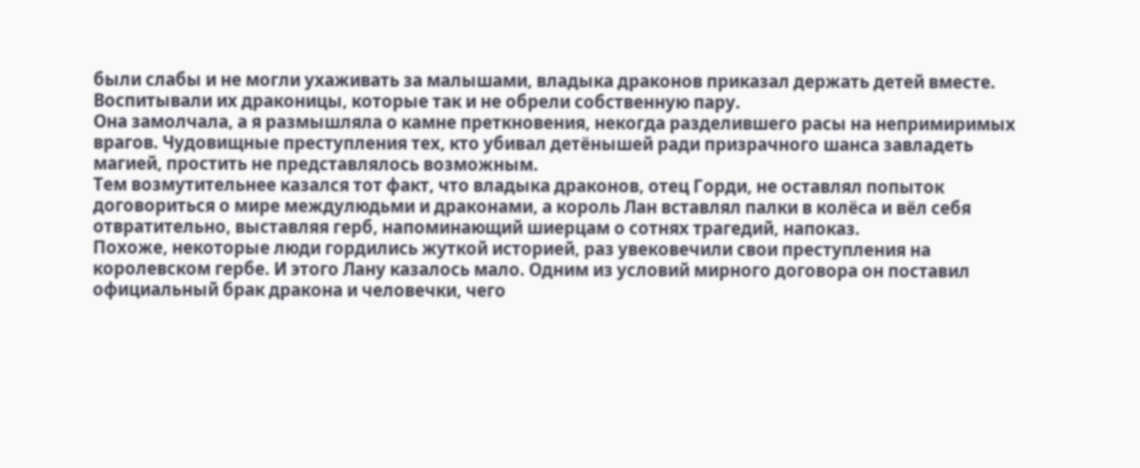были слабы и не могли ухаживать за малышами, владыка драконов приказал держать детей вместе. Воспитывали их драконицы, которые так и не обрели собственную пару.
Она замолчала, а я размышляла о камне преткновения, некогда разделившего расы на непримиримых врагов. Чудовищные преступления тех, кто убивал детёнышей ради призрачного шанса завладеть магией, простить не представлялось возможным.
Тем возмутительнее казался тот факт, что владыка драконов, отец Горди, не оставлял попыток договориться о мире междулюдьми и драконами, а король Лан вставлял палки в колёса и вёл себя отвратительно, выставляя герб, напоминающий шиерцам о сотнях трагедий, напоказ.
Похоже, некоторые люди гордились жуткой историей, раз увековечили свои преступления на королевском гербе. И этого Лану казалось мало. Одним из условий мирного договора он поставил официальный брак дракона и человечки, чего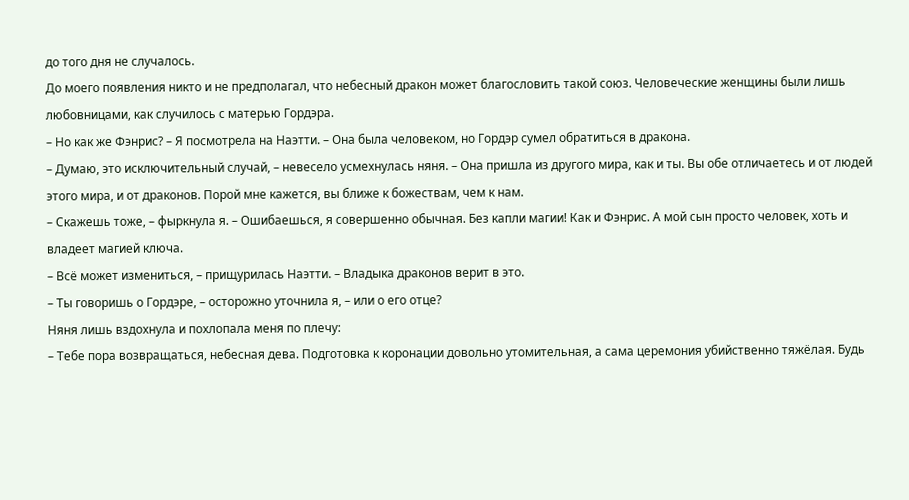до того дня не случалось.
До моего появления никто и не предполагал, что небесный дракон может благословить такой союз. Человеческие женщины были лишь любовницами, как случилось с матерью Гордэра.
– Но как же Фэнрис? – Я посмотрела на Наэтти. – Она была человеком, но Гордэр сумел обратиться в дракона.
– Думаю, это исключительный случай, – невесело усмехнулась няня. – Она пришла из другого мира, как и ты. Вы обе отличаетесь и от людей этого мира, и от драконов. Порой мне кажется, вы ближе к божествам, чем к нам.
– Скажешь тоже, – фыркнула я. – Ошибаешься, я совершенно обычная. Без капли магии! Как и Фэнрис. А мой сын просто человек, хоть и владеет магией ключа.
– Всё может измениться, – прищурилась Наэтти. – Владыка драконов верит в это.
– Ты говоришь о Гордэре, – осторожно уточнила я, – или о его отце?
Няня лишь вздохнула и похлопала меня по плечу:
– Тебе пора возвращаться, небесная дева. Подготовка к коронации довольно утомительная, а сама церемония убийственно тяжёлая. Будь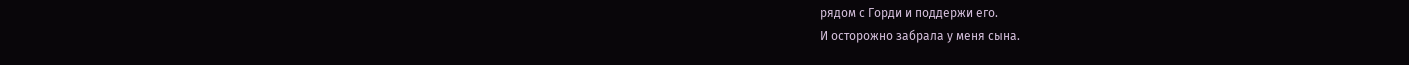рядом с Горди и поддержи его.
И осторожно забрала у меня сына.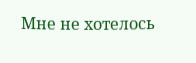Мне не хотелось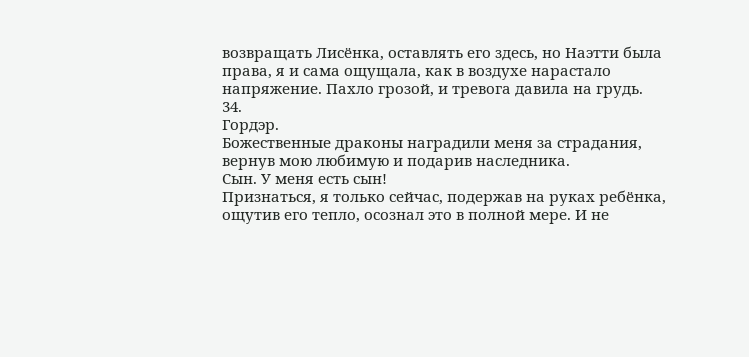возвращать Лисёнка, оставлять его здесь, но Наэтти была права, я и сама ощущала, как в воздухе нарастало напряжение. Пахло грозой, и тревога давила на грудь.
34.
Гордэр.
Божественные драконы наградили меня за страдания, вернув мою любимую и подарив наследника.
Сын. У меня есть сын!
Признаться, я только сейчас, подержав на руках ребёнка, ощутив его тепло, осознал это в полной мере. И не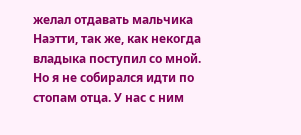желал отдавать мальчика Наэтти, так же, как некогда владыка поступил со мной. Но я не собирался идти по стопам отца. У нас с ним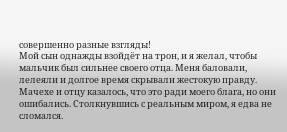совершенно разные взгляды!
Мой сын однажды взойдёт на трон, и я желал, чтобы мальчик был сильнее своего отца. Меня баловали, лелеяли и долгое время скрывали жестокую правду. Мачехе и отцу казалось, что это ради моего блага, но они ошибались. Столкнувшись с реальным миром, я едва не сломался.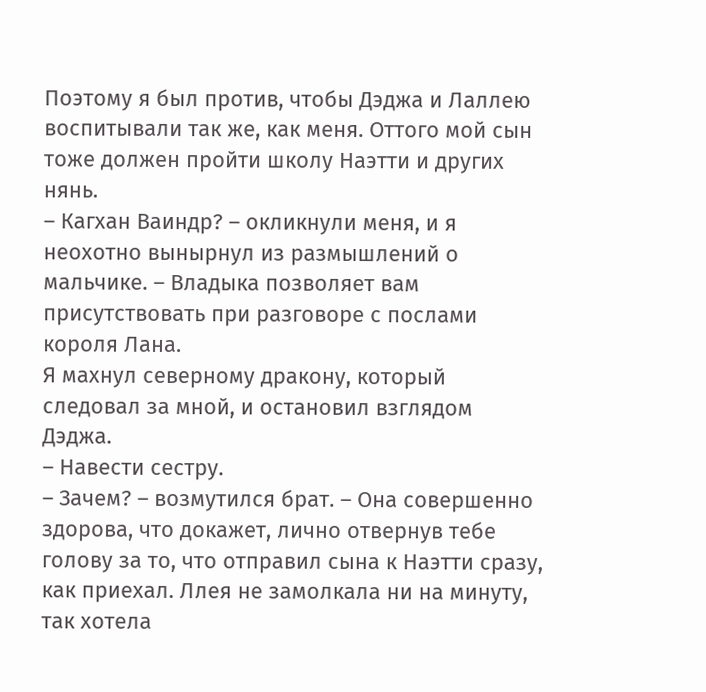Поэтому я был против, чтобы Дэджа и Лаллею воспитывали так же, как меня. Оттого мой сын тоже должен пройти школу Наэтти и других нянь.
– Кагхан Ваиндр? – окликнули меня, и я неохотно вынырнул из размышлений о мальчике. – Владыка позволяет вам присутствовать при разговоре с послами короля Лана.
Я махнул северному дракону, который следовал за мной, и остановил взглядом Дэджа.
– Навести сестру.
– Зачем? – возмутился брат. – Она совершенно здорова, что докажет, лично отвернув тебе голову за то, что отправил сына к Наэтти сразу, как приехал. Ллея не замолкала ни на минуту, так хотела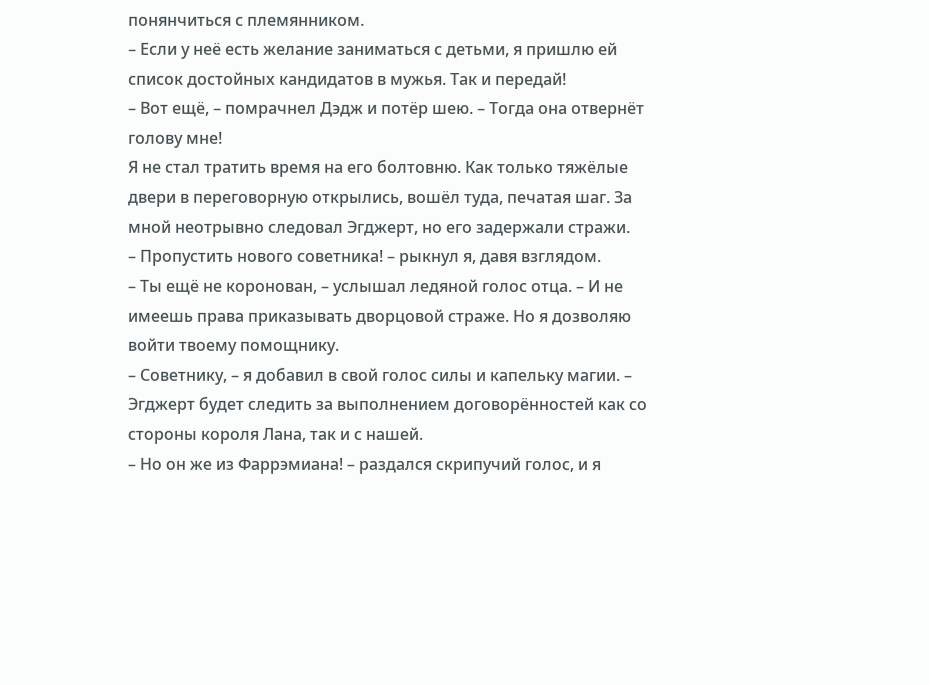понянчиться с племянником.
– Если у неё есть желание заниматься с детьми, я пришлю ей список достойных кандидатов в мужья. Так и передай!
– Вот ещё, – помрачнел Дэдж и потёр шею. – Тогда она отвернёт голову мне!
Я не стал тратить время на его болтовню. Как только тяжёлые двери в переговорную открылись, вошёл туда, печатая шаг. За мной неотрывно следовал Эгджерт, но его задержали стражи.
– Пропустить нового советника! – рыкнул я, давя взглядом.
– Ты ещё не коронован, – услышал ледяной голос отца. – И не имеешь права приказывать дворцовой страже. Но я дозволяю войти твоему помощнику.
– Советнику, – я добавил в свой голос силы и капельку магии. – Эгджерт будет следить за выполнением договорённостей как со стороны короля Лана, так и с нашей.
– Но он же из Фаррэмиана! – раздался скрипучий голос, и я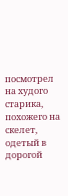посмотрел на худого старика, похожего на скелет, одетый в дорогой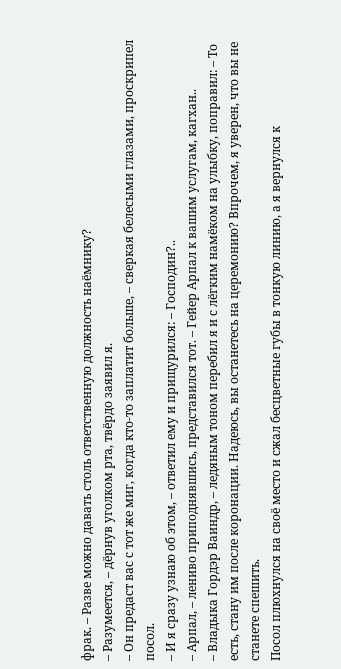фрак. – Разве можно давать столь ответственную должность наёмнику?
– Разумеется, – дёрнув уголком рта, твёрдо заявил я.
– Он предаст вас с тот же миг, когда кто-то заплатит больше, – сверкая белесыми глазами, проскрипел посол.
– И я сразу узнаю об этом, – ответил ему и прищурился: – Господин?..
– Арпал, – лениво приподнявшись, представился тот. – Гейер Арпал к вашим услугам, кагхан..
– Владыка Гордэр Ваиндр, – ледяным тоном перебил я и с лёгким намёком на улыбку, поправил: – То есть, стану им после коронации. Надеюсь, вы останетесь на церемонию? Впрочем, я уверен, что вы не станете спешить.
Посол плюхнулся на своё место и сжал бесцветные губы в тонкую линию, а я вернулся к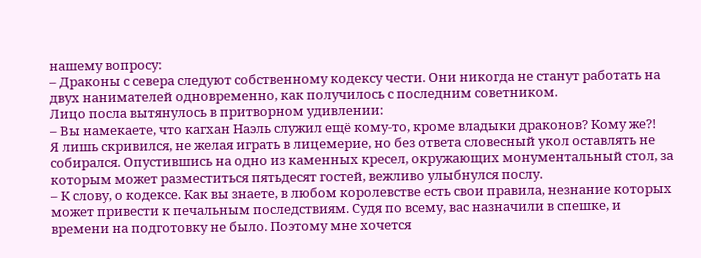нашему вопросу:
– Драконы с севера следуют собственному кодексу чести. Они никогда не станут работать на двух нанимателей одновременно, как получилось с последним советником.
Лицо посла вытянулось в притворном удивлении:
– Вы намекаете, что кагхан Наэль служил ещё кому-то, кроме владыки драконов? Кому же?!
Я лишь скривился, не желая играть в лицемерие, но без ответа словесный укол оставлять не собирался. Опустившись на одно из каменных кресел, окружающих монументальный стол, за которым может разместиться пятьдесят гостей, вежливо улыбнулся послу.
– К слову, о кодексе. Как вы знаете, в любом королевстве есть свои правила, незнание которых может привести к печальным последствиям. Судя по всему, вас назначили в спешке, и времени на подготовку не было. Поэтому мне хочется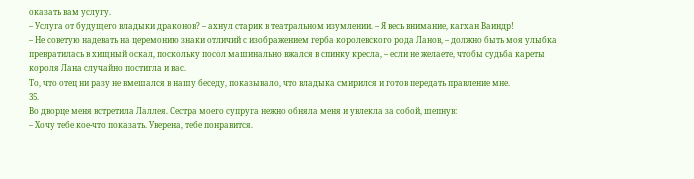оказать вам услугу.
– Услуга от будущего владыки драконов? – ахнул старик в театральном изумлении. – Я весь внимание, кагхан Ваиндр!
– Не советую надевать на церемонию знаки отличий с изображением герба королевского рода Ланов, – должно быть моя улыбка превратилась в хищный оскал, поскольку посол машинально вжался в спинку кресла, – если не желаете, чтобы судьба кареты короля Лана случайно постигла и вас.
То, что отец ни разу не вмешался в нашу беседу, показывало, что владыка смирился и готов передать правление мне.
35.
Во дворце меня встретила Лаллея. Сестра моего супруга нежно обняла меня и увлекла за собой, шепнув:
– Хочу тебе кое-что показать. Уверена, тебе понравится.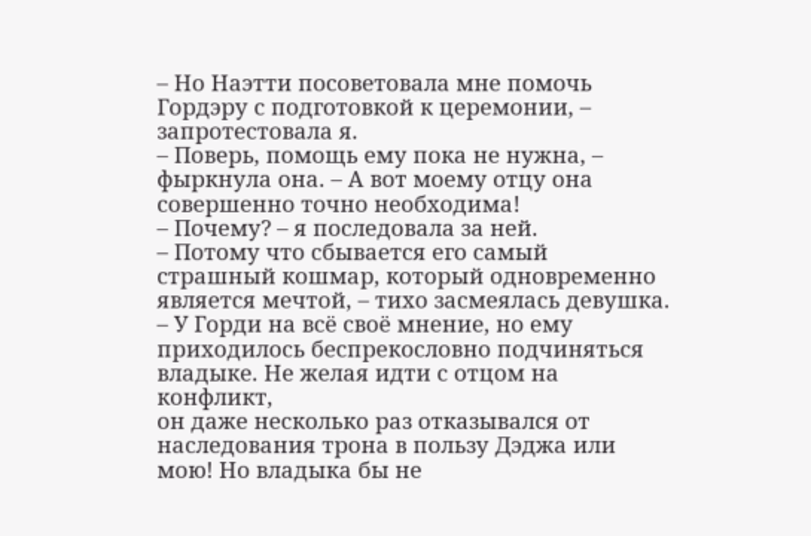– Но Наэтти посоветовала мне помочь Гордэру с подготовкой к церемонии, – запротестовала я.
– Поверь, помощь ему пока не нужна, – фыркнула она. – А вот моему отцу она совершенно точно необходима!
– Почему? – я последовала за ней.
– Потому что сбывается его самый страшный кошмар, который одновременно является мечтой, – тихо засмеялась девушка.
– У Горди на всё своё мнение, но ему приходилось беспрекословно подчиняться владыке. Не желая идти с отцом на конфликт,
он даже несколько раз отказывался от наследования трона в пользу Дэджа или мою! Но владыка бы не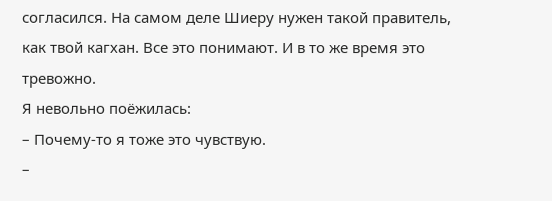согласился. На самом деле Шиеру нужен такой правитель, как твой кагхан. Все это понимают. И в то же время это тревожно.
Я невольно поёжилась:
– Почему-то я тоже это чувствую.
–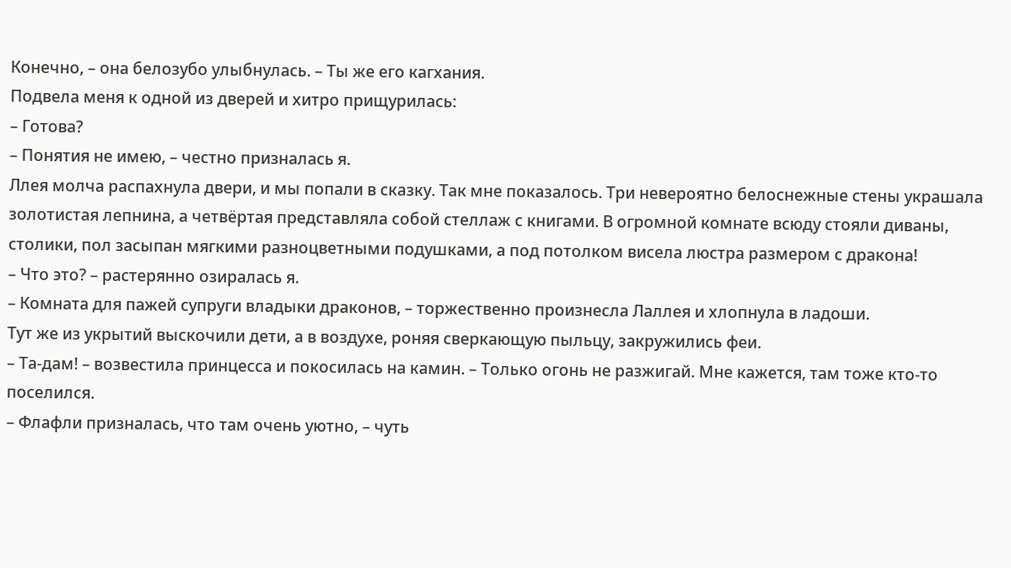Конечно, – она белозубо улыбнулась. – Ты же его кагхания.
Подвела меня к одной из дверей и хитро прищурилась:
– Готова?
– Понятия не имею, – честно призналась я.
Ллея молча распахнула двери, и мы попали в сказку. Так мне показалось. Три невероятно белоснежные стены украшала золотистая лепнина, а четвёртая представляла собой стеллаж с книгами. В огромной комнате всюду стояли диваны, столики, пол засыпан мягкими разноцветными подушками, а под потолком висела люстра размером с дракона!
– Что это? – растерянно озиралась я.
– Комната для пажей супруги владыки драконов, – торжественно произнесла Лаллея и хлопнула в ладоши.
Тут же из укрытий выскочили дети, а в воздухе, роняя сверкающую пыльцу, закружились феи.
– Та-дам! – возвестила принцесса и покосилась на камин. – Только огонь не разжигай. Мне кажется, там тоже кто-то поселился.
– Флафли призналась, что там очень уютно, – чуть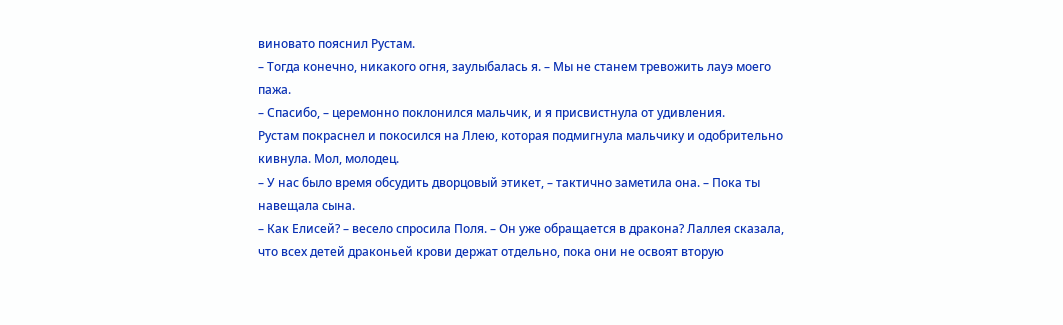виновато пояснил Рустам.
– Тогда конечно, никакого огня, заулыбалась я. – Мы не станем тревожить лауэ моего пажа.
– Спасибо, – церемонно поклонился мальчик, и я присвистнула от удивления.
Рустам покраснел и покосился на Ллею, которая подмигнула мальчику и одобрительно кивнула. Мол, молодец.
– У нас было время обсудить дворцовый этикет, – тактично заметила она. – Пока ты навещала сына.
– Как Елисей? – весело спросила Поля. – Он уже обращается в дракона? Лаллея сказала, что всех детей драконьей крови держат отдельно, пока они не освоят вторую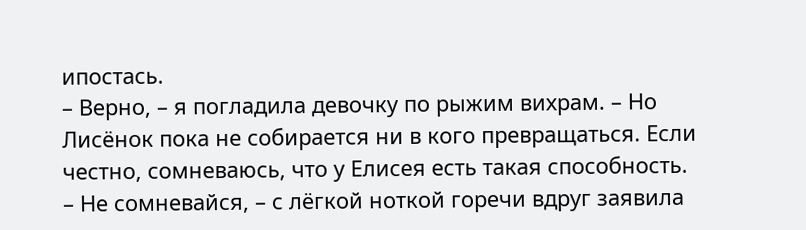ипостась.
– Верно, – я погладила девочку по рыжим вихрам. – Но Лисёнок пока не собирается ни в кого превращаться. Если честно, сомневаюсь, что у Елисея есть такая способность.
– Не сомневайся, – с лёгкой ноткой горечи вдруг заявила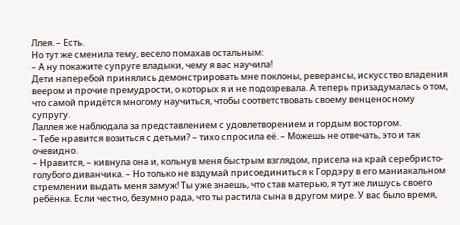Ллея. – Есть.
Но тут же сменила тему, весело помахав остальным:
– А ну покажите супруге владыки, чему я вас научила!
Дети наперебой принялись демонстрировать мне поклоны, реверансы, искусство владения веером и прочие премудрости, о которых я и не подозревала. А теперь призадумалась о том, что самой придётся многому научиться, чтобы соответствовать своему венценосному супругу.
Лаллея же наблюдала за представлением с удовлетворением и гордым восторгом.
– Тебе нравится возиться с детьми? – тихо спросила её. – Можешь не отвечать, это и так очевидно.
– Нравится, – кивнула она и, кольнув меня быстрым взглядом, присела на край серебристо-голубого диванчика. – Но только не вздумай присоединиться к Гордэру в его маниакальном стремлении выдать меня замуж! Ты уже знаешь, что став матерью, я тут же лишусь своего ребёнка. Если честно, безумно рада, что ты растила сына в другом мире. У вас было время,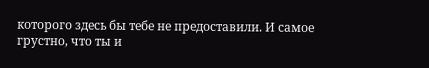которого здесь бы тебе не предоставили. И самое грустно, что ты и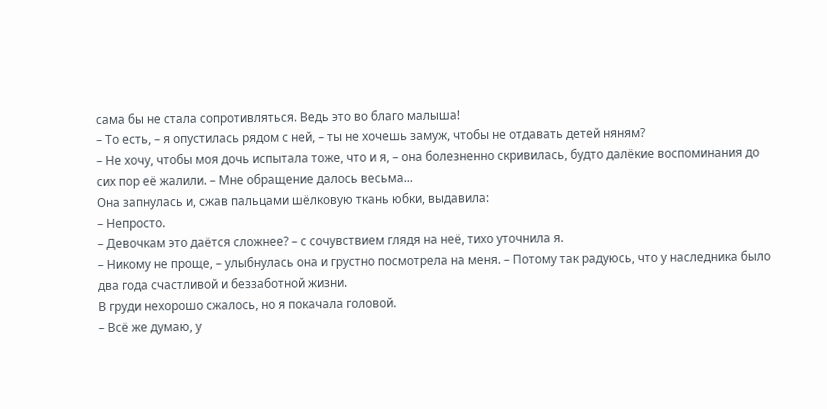сама бы не стала сопротивляться. Ведь это во благо малыша!
– То есть, – я опустилась рядом с ней, – ты не хочешь замуж, чтобы не отдавать детей няням?
– Не хочу, чтобы моя дочь испытала тоже, что и я, – она болезненно скривилась, будто далёкие воспоминания до сих пор её жалили. – Мне обращение далось весьма...
Она запнулась и, сжав пальцами шёлковую ткань юбки, выдавила:
– Непросто.
– Девочкам это даётся сложнее? – с сочувствием глядя на неё, тихо уточнила я.
– Никому не проще, – улыбнулась она и грустно посмотрела на меня. – Потому так радуюсь, что у наследника было два года счастливой и беззаботной жизни.
В груди нехорошо сжалось, но я покачала головой.
– Всё же думаю, у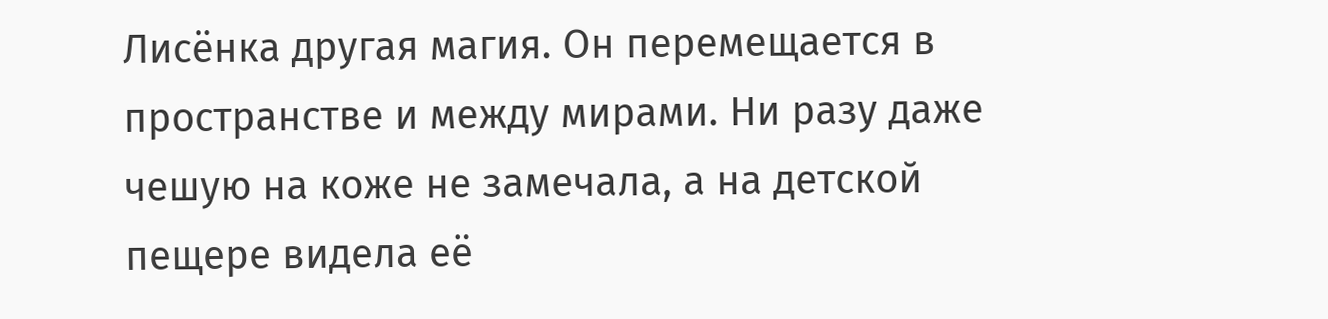Лисёнка другая магия. Он перемещается в пространстве и между мирами. Ни разу даже чешую на коже не замечала, а на детской пещере видела её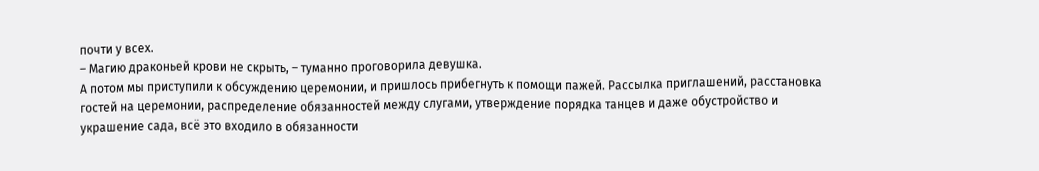почти у всех.
– Магию драконьей крови не скрыть, – туманно проговорила девушка.
А потом мы приступили к обсуждению церемонии, и пришлось прибегнуть к помощи пажей. Рассылка приглашений, расстановка гостей на церемонии, распределение обязанностей между слугами, утверждение порядка танцев и даже обустройство и украшение сада, всё это входило в обязанности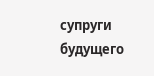супруги будущего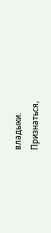владыки.
Признаться,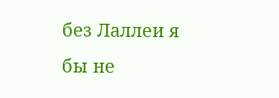без Лаллеи я бы не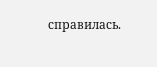справилась.